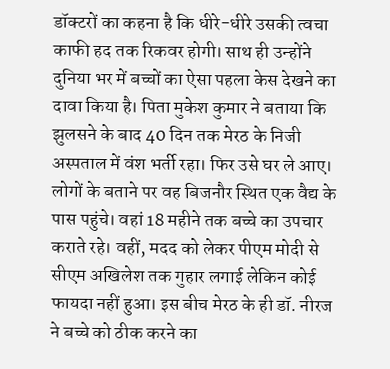डॉक्टरों का कहना है कि धीरे-धीरे उसकी त्वचा काफी हद तक रिकवर होगी। साथ ही उन्होंने दुनिया भर में बच्चों का ऐसा पहला केस देखने का दावा किया है। पिता मुकेश कुमार ने बताया कि झुलसने के बाद 40 दिन तक मेरठ के निजी अस्पताल में वंश भर्ती रहा। फिर उसे घर ले आए।
लोगों के बताने पर वह बिजनौर स्थित एक वैद्य के पास पहुंचे। वहां 18 महीने तक बच्चे का उपचार कराते रहे। वहीं, मदद को लेकर पीएम मोदी से सीएम अखिलेश तक गुहार लगाई लेकिन कोई फायदा नहीं हुआ। इस बीच मेरठ के ही डॉ. नीरज ने बच्चे को ठीक करने का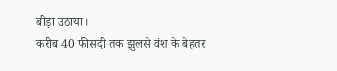बीड़ा उठाया।
करीब 40 फीसदी तक झुलसे वंश के बेहतर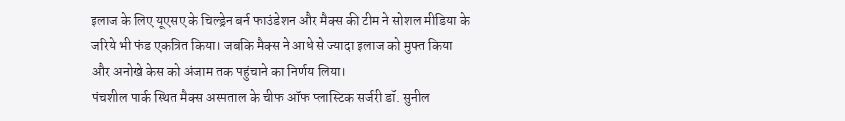इलाज के लिए यूएसए के चिल्ड्रेन बर्न फाउंडेशन और मैक्स की टीम ने सोशल मीडिया के जरिये भी फंड एकत्रित किया। जबकि मैक्स ने आधे से ज्यादा इलाज को मुफ्त किया और अनोखे केस को अंजाम तक पहुंचाने का निर्णय लिया।
पंचशील पार्क स्थित मैक्स अस्पताल के चीफ ऑफ प्लास्टिक सर्जरी डॉ. सुनील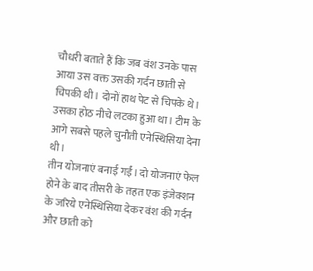चौधरी बताते हैं कि जब वंश उनके पास आया उस वक्त उसकी गर्दन छाती से चिपकी थी। दोनों हाथ पेट से चिपके थे। उसका होठ नीचे लटका हुआ था। टीम के आगे सबसे पहले चुनौती एनेस्थिसिया देना थी।
तीन योजनाएं बनाई गईं। दो योजनाएं फेल होने के बाद तीसरी के तहत एक इंजेक्शन के जरिये एनेस्थिसिया देकर वंश की गर्दन और छाती को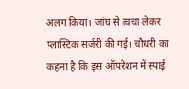अलग किया। जांघ से त्वचा लेकर प्लास्टिक सर्जरी की गई। चौधरी का कहना है कि इस ऑपरेशन में स्पाई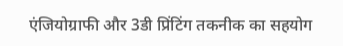एंजियोग्राफी और 3डी प्रिंटिंग तकनीक का सहयोग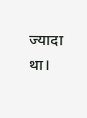ज्यादा था।